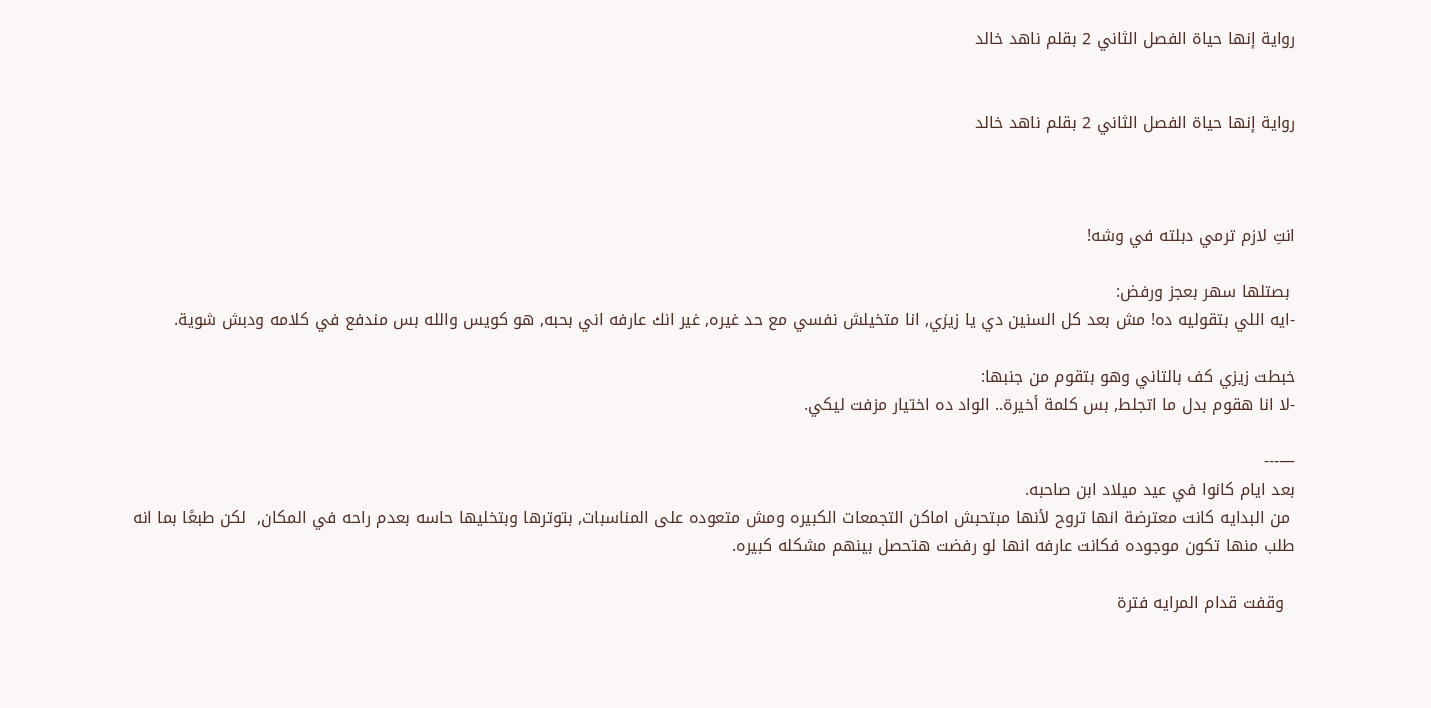رواية إنها حياة الفصل الثاني 2 بقلم ناهد خالد


رواية إنها حياة الفصل الثاني 2 بقلم ناهد خالد



انتِ لازم ترمي دبلته في وشه!

 بصتلها سهر بعجز ورفض:
-ايه اللي بتقوليه ده! مش بعد كل السنين دي يا زيزي, انا متخيلش نفسي مع حد غيره, غير انك عارفه اني بحبه, هو كويس والله بس مندفع في كلامه ودبش شوية.

خبطت زيزي كف بالتاني وهو بتقوم من جنبها:
-لا انا هقوم بدل ما اتجلط, بس كلمة أخيرة.. الواد ده اختيار مزفت ليكي.

—---
بعد ايام كانوا في عيد ميلاد ابن صاحبه.
 من البدايه كانت معترضة انها تروح لأنها مبتحبش اماكن التجمعات الكبيره ومش متعوده على المناسبات, بتوترها وبتخليها حاسه بعدم راحه في المكان,  لكن طبعًا بما انه طلب منها تكون موجوده فكانت عارفه انها لو رفضت هتحصل بينهم مشكله كبيره.

  وقفت قدام المرايه فترة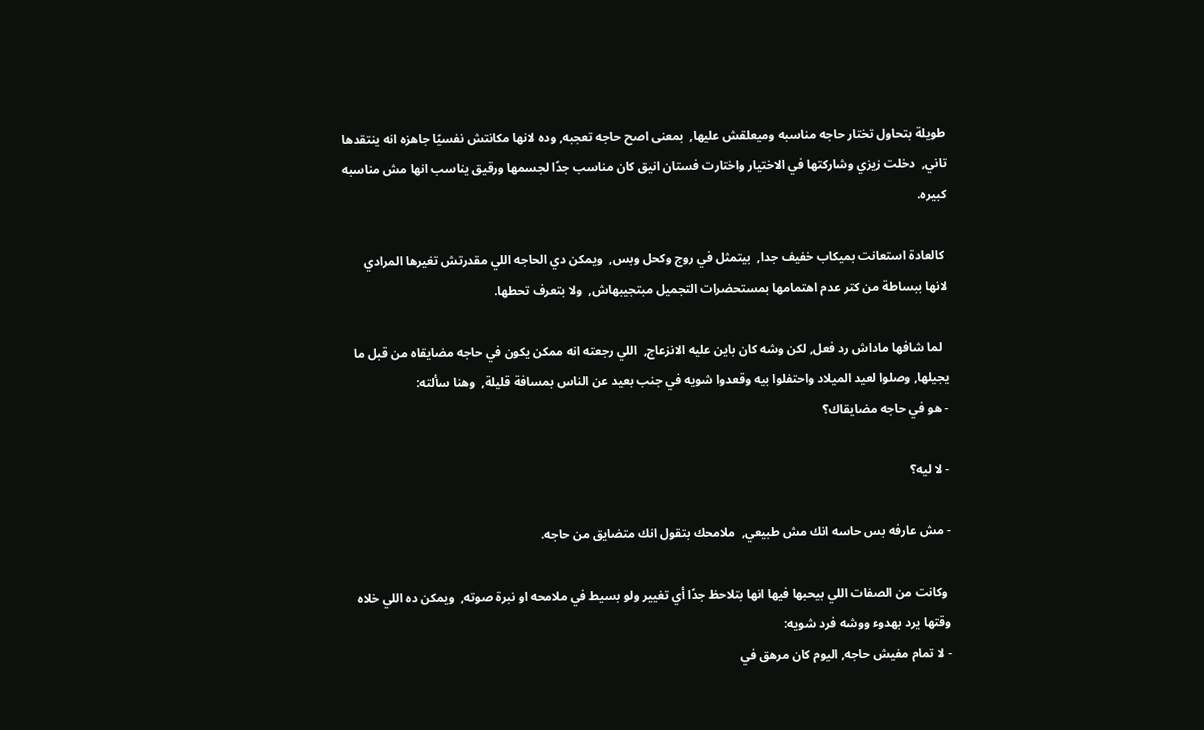طويلة بتحاول تختار حاجه مناسبه وميعلقش عليها,  بمعنى اصح حاجه تعجبه, وده لانها مكانتش نفسيًا جاهزه انه ينتقدها تاني,  دخلت زيزي وشاركتها في الاختيار واختارت فستان انيق كان مناسب جدًا لجسمها ورقيق يناسب انها مش مناسبه كبيره.

 كالعادة استعانت بميكاب خفيف جدا,  بيتمثل في روج وكحل وبس,  ويمكن دي الحاجه اللي مقدرتش تغيرها المرادي لانها ببساطة من كتر عدم اهتمامها بمستحضرات التجميل مبتجيبهاش,  ولا بتعرف تحطها.

  لما شافها ماداش رد فعل, لكن وشه كان باين عليه الانزعاج,  اللي رجعته انه ممكن يكون في حاجه مضايقاه من قبل ما يجيلها, وصلوا لعيد الميلاد واحتفلوا بيه وقعدوا شويه في جنب بعيد عن الناس بمسافة قليلة,  وهنا سألته:
- هو في حاجه مضايقاك؟

- لا ليه؟

- مش عارفه بس حاسه انك مش طبيعي,  ملامحك بتقول انك متضايق من حاجه.

 وكانت من الصفات اللي بيحبها فيها انها بتلاحظ جدًا أي تغيير ولو بسيط في ملامحه او نبرة صوته,  ويمكن ده اللي خلاه وقتها يرد بهدوء ووشه فرد شويه:
- لا تمام مفيش حاجه, اليوم كان مرهق في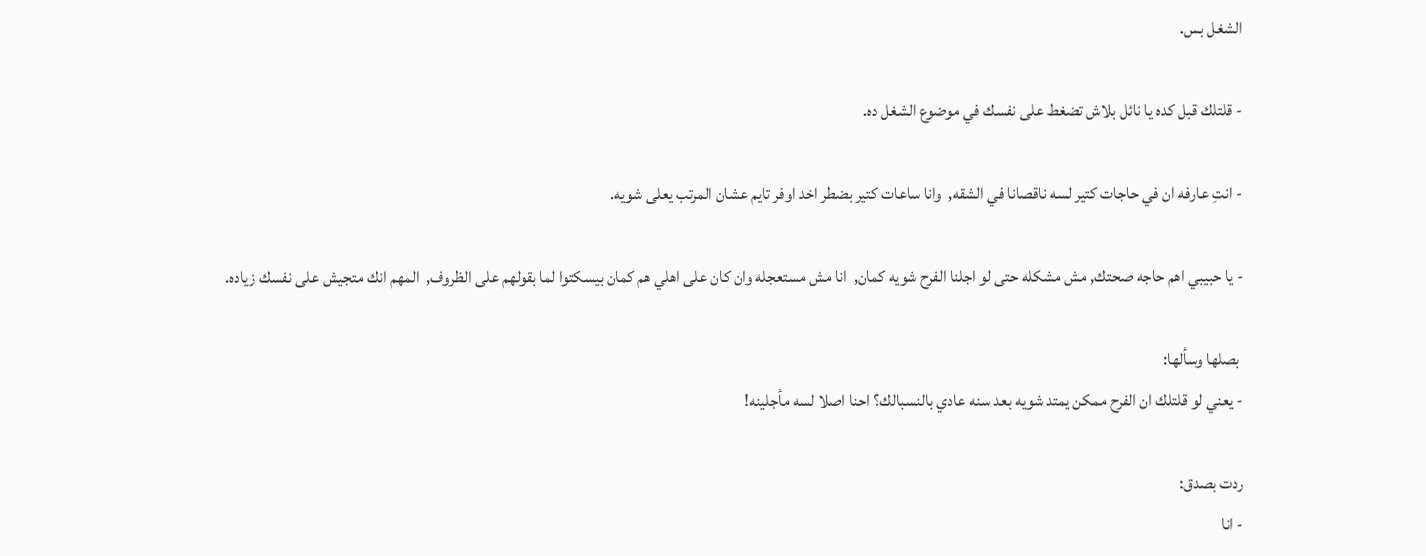الشغل بس.

- قلتلك قبل كده يا نائل بلاش تضغط على نفسك في موضوع الشغل ده.

- انتِ عارفه ان في حاجات كتير لسه ناقصانا في الشقه,  وانا ساعات كتير بضطر اخد اوفر تايم عشان المرتب يعلى شويه.

- يا حبيبي اهم حاجه صحتك, مش مشكله حتى لو اجلنا الفرح شويه كمان,  انا مش مستعجله وان كان على اهلي هم كمان بيسكتوا لما بقولهم على الظروف,  المهم انك متجيش على نفسك زياده.

 بصلها وسألها:
- يعني لو قلتلك ان الفرح ممكن يمتد شويه بعد سنه عادي بالنسبالك؟ احنا اصلا لسه مأجلينه!

ردت بصدق:
- انا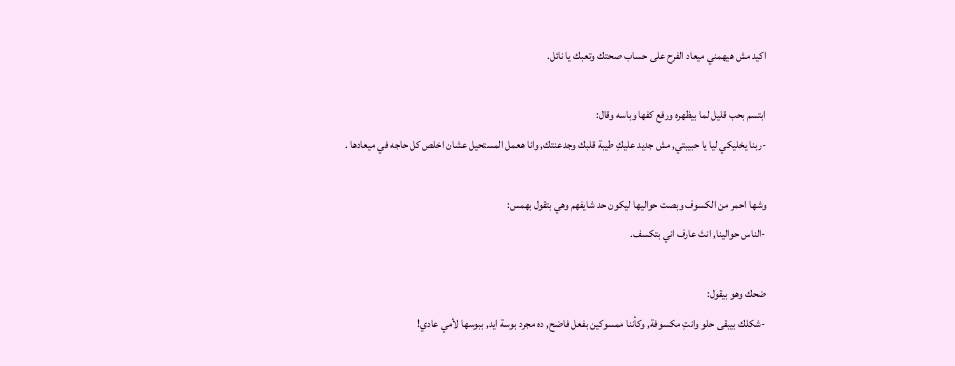اكيد مش هيهمني ميعاد الفرح على حساب صحتك وتعبك يا نائل.

ابتسم بحب قليل لما بيظهره ورفع كفها وباسه وقال:
-ربنا يخليكي ليا يا حبيبتي, مش جديد عليكِ طيبة قلبك وجدعنتك, وانا هعمل المستحيل عشان اخلص كل حاجه في ميعادها .

وشها احمر من الكسوف وبصت حواليها ليكون حد شايفهم وهي بتقول بهمس:
-الناس حوالينا, انتَ عارف اني بتكسف.

ضحك وهو بيقول:
-شكلك بيبقى حلو وانتِ مكسوفة, وكأننا ممسوكين بفعل فاضح, ده مجرد بوسة ايد, ببوسها لأمي عادي!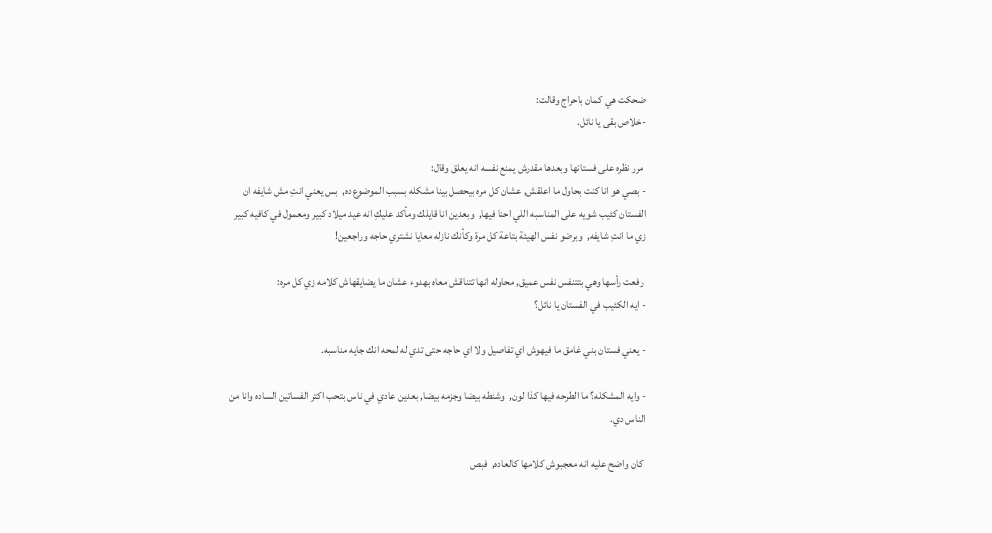ضحكت هي كمان باحراج وقالت:
-خلاص بقى يا نائل.

 مرر نظره على فستانها وبعدها مقدرش يمنع نفسه انه يعلق وقال:
- بصي هو انا كنت بحاول ما اعلقش, عشان كل مره بيحصل بينا مشكله بسبب الموضوع ده,  بس يعني انتِ مش شايفه ان الفستان كئيب شويه على المناسبه اللي احنا فيها,  وبعدين انا قايلك ومأكد عليكِ انه عيد ميلاد كبير ومعمول في كافيه كبير زي ما انتِ شايفه,  وبرضو نفس الهيئة بتاعة كل مرة وكأنك نازله معايا نشتري حاجه وراجعين!

 رفعت رأسها وهي بتتنفس نفس عميق, محاوله انها تتناقش معاه بهدوء عشان ما يضايقهاش كلامه زي كل مره:
- ايه الكئيب في الفستان يا نائل؟

- يعني فستان بني غامق ما فيهوش اي تفاصيل ولا اي حاجه حتى تدي له لمحه انك جايه مناسبه.

- وايه المشكله؟ ما الطرحه فيها كذا لون,  وشنطه بيضا وجزمه بيضا, بعدين عادي في ناس بتحب اكتر الفساتين الساده وانا من الناس دي.

 كان واضح عليه انه معجبوش كلامها كالعاده,  فبص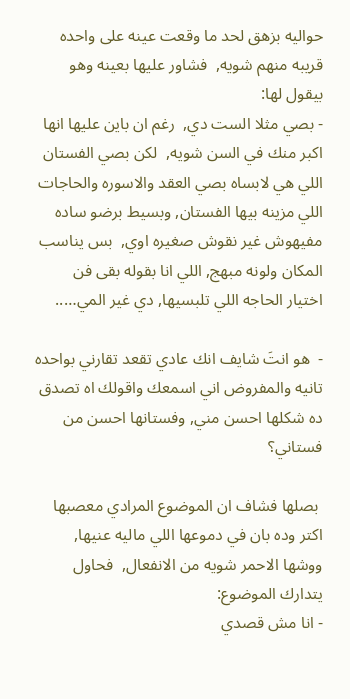حواليه بزهق لحد ما وقعت عينه على واحده قريبه منهم شويه,  فشاور عليها بعينه وهو بيقول لها:
- بصي مثلا الست دي,  رغم ان باين عليها انها اكبر منك في السن شويه,  لكن بصي الفستان اللي هي لابساه بصي العقد والاسوره والحاجات اللي مزينه بيها الفستان, وبسيط برضو ساده مفيهوش غير نقوش صغيره اوي,  بس يناسب المكان ولونه مبهج, اللي انا بقوله بقى فن اختيار الحاجه اللي تلبسيها, دي غير المي…..

-  هو انتَ شايف انك عادي تقعد تقارني بواحده تانيه والمفروض اني اسمعك واقولك اه تصدق ده شكلها احسن مني, وفستانها احسن من فستاني؟

 بصلها فشاف ان الموضوع المرادي معصبها اكتر وده بان في دموعها اللي ماليه عنيها, ووشها الاحمر شويه من الانفعال,  فحاول يتدارك الموضوع:
- انا مش قصدي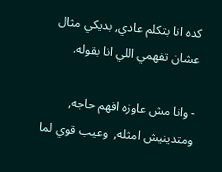كده انا بتكلم عادي, بديكي مثال عشان تفهمي اللي انا بقوله.

- وانا مش عاوزه افهم حاجه,  ومتدينيش امثله,  وعيب قوي لما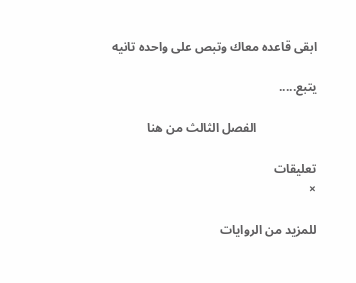ابقى قاعده معاك وتبص على واحده تانيه

يتبع.....

                   الفصل الثالث من هنا

تعليقات
×

للمزيد من الروايات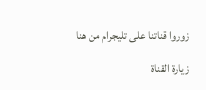زوروا قناتنا على تليجرام من هنا

زيارة القناة